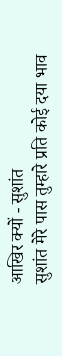आखिर क्यों - सुशांत
सुशांत मेरे पास तुम्हारे प्रति कोई दया भाव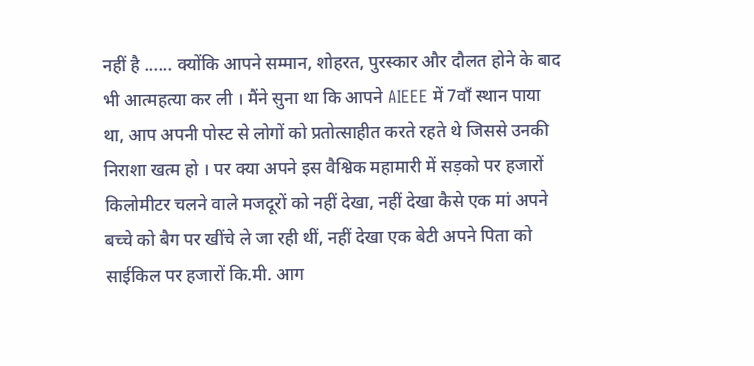नहीं है ...... क्योंकि आपने सम्मान, शोहरत, पुरस्कार और दौलत होने के बाद भी आत्महत्या कर ली । मैंने सुना था कि आपने AIEEE में 7वाँ स्थान पाया था, आप अपनी पोस्ट से लोगों को प्रतोत्साहीत करते रहते थे जिससे उनकी निराशा खत्म हो । पर क्या अपने इस वैश्विक महामारी में सड़को पर हजारों किलोमीटर चलने वाले मजदूरों को नहीं देखा, नहीं देखा कैसे एक मां अपने बच्चे को बैग पर खींचे ले जा रही थीं, नहीं देखा एक बेटी अपने पिता को साईकिल पर हजारों कि.मी. आग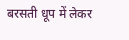बरसती धूप में लेकर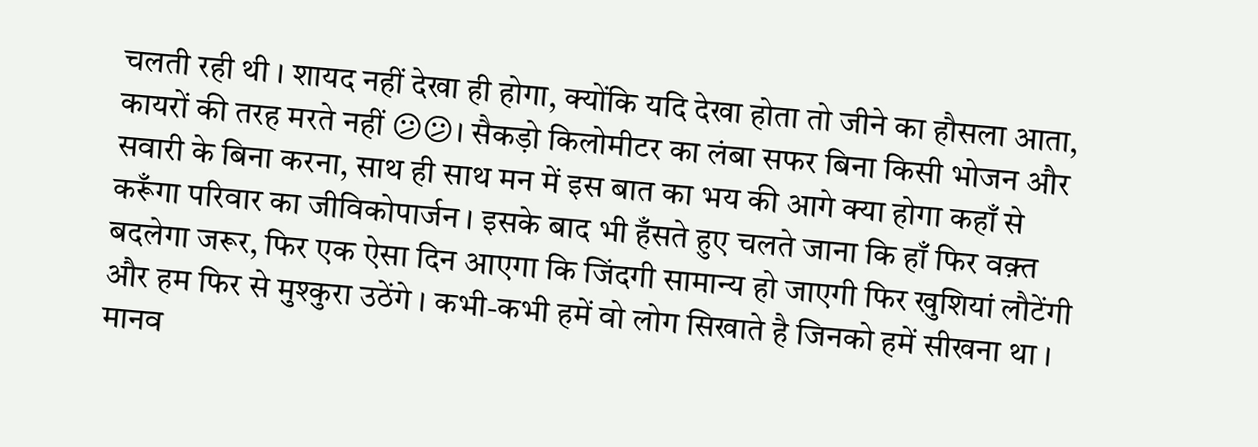चलती रही थी । शायद नहीं देखा ही होगा, क्योंकि यदि देखा होता तो जीने का हौसला आता, कायरों की तरह मरते नहीं 😕😕। सैकड़ो किलोमीटर का लंबा सफर बिना किसी भोजन और सवारी के बिना करना, साथ ही साथ मन में इस बात का भय की आगे क्या होगा कहाँ से करूँगा परिवार का जीविकोपार्जन । इसके बाद भी हँसते हुए चलते जाना कि हाँ फिर वक़्त बदलेगा जरूर, फिर एक ऐसा दिन आएगा कि जिंदगी सामान्य हो जाएगी फिर खुशियां लौटेंगी और हम फिर से मुश्कुरा उठेंगे । कभी-कभी हमें वो लोग सिखाते है जिनको हमें सीखना था । मानव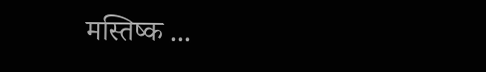मस्तिष्क ...